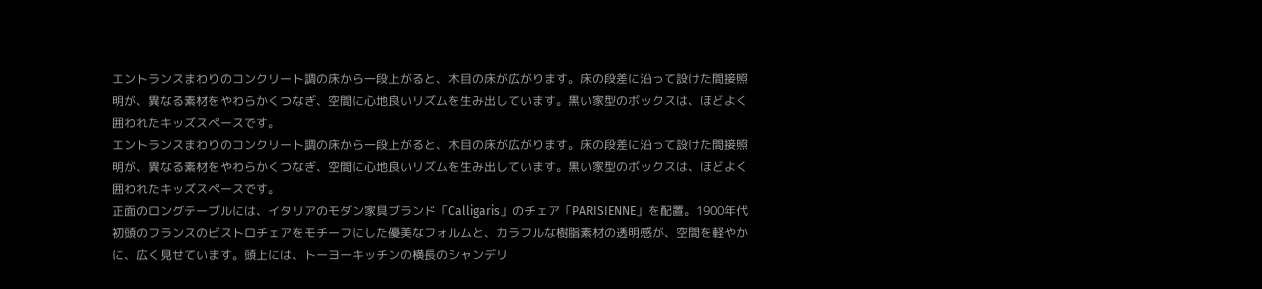エントランスまわりのコンクリート調の床から一段上がると、木目の床が広がります。床の段差に沿って設けた間接照明が、異なる素材をやわらかくつなぎ、空間に心地良いリズムを生み出しています。黒い家型のボックスは、ほどよく囲われたキッズスペースです。
エントランスまわりのコンクリート調の床から一段上がると、木目の床が広がります。床の段差に沿って設けた間接照明が、異なる素材をやわらかくつなぎ、空間に心地良いリズムを生み出しています。黒い家型のボックスは、ほどよく囲われたキッズスペースです。
正面のロングテーブルには、イタリアのモダン家具ブランド「Calligaris」のチェア「PARISIENNE」を配置。1900年代初頭のフランスのビストロチェアをモチーフにした優美なフォルムと、カラフルな樹脂素材の透明感が、空間を軽やかに、広く見せています。頭上には、トーヨーキッチンの横長のシャンデリ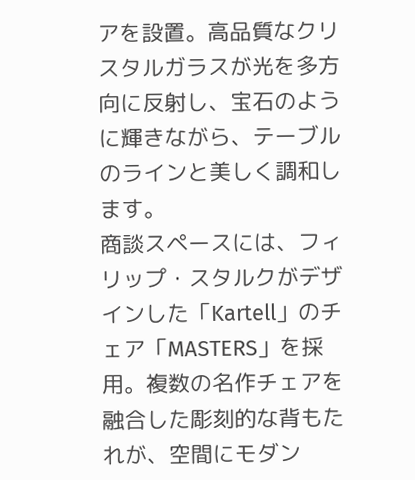アを設置。高品質なクリスタルガラスが光を多方向に反射し、宝石のように輝きながら、テーブルのラインと美しく調和します。
商談スペースには、フィリップ・スタルクがデザインした「Kartell」のチェア「MASTERS」を採用。複数の名作チェアを融合した彫刻的な背もたれが、空間にモダン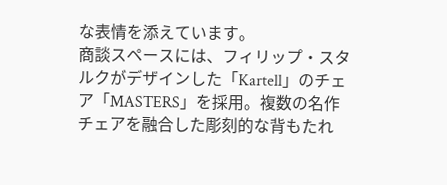な表情を添えています。
商談スペースには、フィリップ・スタルクがデザインした「Kartell」のチェア「MASTERS」を採用。複数の名作チェアを融合した彫刻的な背もたれ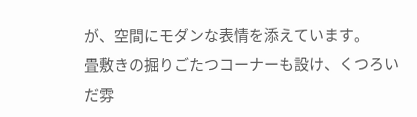が、空間にモダンな表情を添えています。
畳敷きの掘りごたつコーナーも設け、くつろいだ雰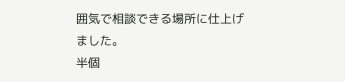囲気で相談できる場所に仕上げました。
半個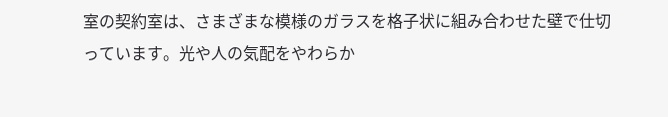室の契約室は、さまざまな模様のガラスを格子状に組み合わせた壁で仕切っています。光や人の気配をやわらか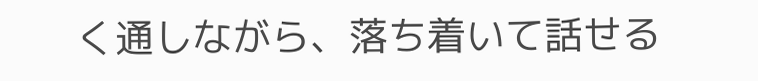く通しながら、落ち着いて話せる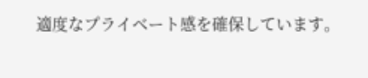適度なプライベート感を確保しています。